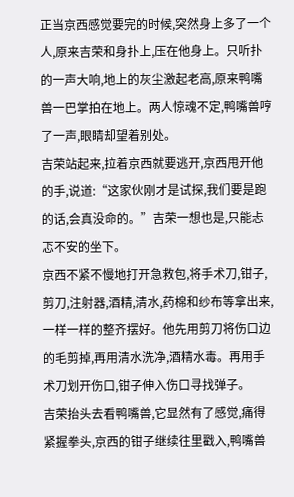正当京西感觉要完的时候,突然身上多了一个人,原来吉荣和身扑上,压在他身上。只听扑的一声大响,地上的灰尘激起老高,原来鸭嘴兽一巴掌拍在地上。两人惊魂不定,鸭嘴兽哼了一声,眼睛却望着别处。
吉荣站起来,拉着京西就要逃开,京西甩开他的手,说道:“这家伙刚才是试探,我们要是跑的话,会真没命的。”吉荣一想也是,只能忐忑不安的坐下。
京西不紧不慢地打开急救包,将手术刀,钳子,剪刀,注射器,酒精,清水,药棉和纱布等拿出来,一样一样的整齐摆好。他先用剪刀将伤口边的毛剪掉,再用清水洗净,酒精水毒。再用手术刀划开伤口,钳子伸入伤口寻找弹子。
吉荣抬头去看鸭嘴兽,它显然有了感觉,痛得紧握拳头,京西的钳子继续往里戳入,鸭嘴兽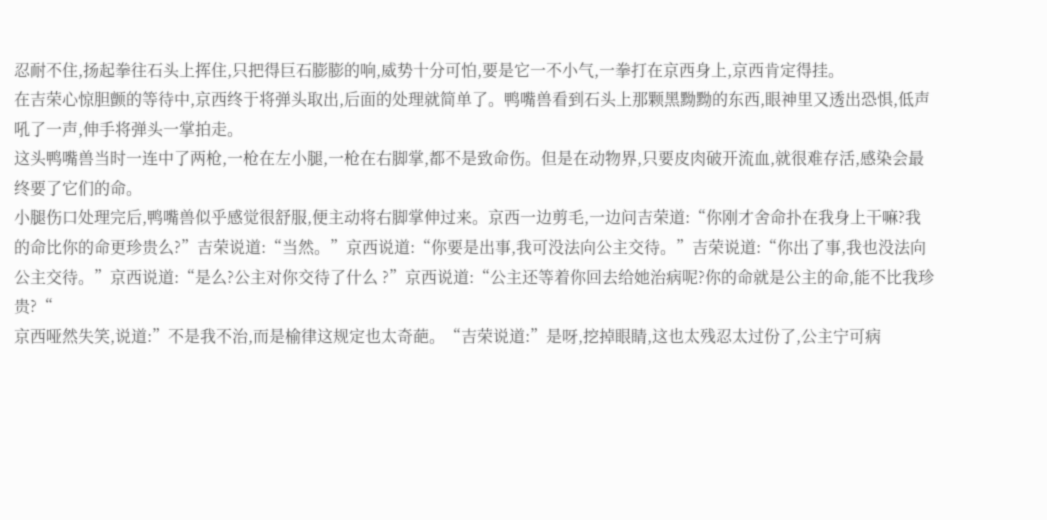忍耐不住,扬起拳往石头上挥住,只把得巨石膨膨的响,威势十分可怕,要是它一不小气,一拳打在京西身上,京西肯定得挂。
在吉荣心惊胆颤的等待中,京西终于将弹头取出,后面的处理就简单了。鸭嘴兽看到石头上那颗黑黝黝的东西,眼神里又透出恐惧,低声吼了一声,伸手将弹头一掌拍走。
这头鸭嘴兽当时一连中了两枪,一枪在左小腿,一枪在右脚掌,都不是致命伤。但是在动物界,只要皮肉破开流血,就很难存活,感染会最终要了它们的命。
小腿伤口处理完后,鸭嘴兽似乎感觉很舒服,便主动将右脚掌伸过来。京西一边剪毛,一边问吉荣道:“你刚才舍命扑在我身上干嘛?我的命比你的命更珍贵么?”吉荣说道:“当然。”京西说道:“你要是出事,我可没法向公主交待。”吉荣说道:“你出了事,我也没法向公主交待。”京西说道:“是么?公主对你交待了什么 ?”京西说道:“公主还等着你回去给她治病呢?你的命就是公主的命,能不比我珍贵?“
京西哑然失笑,说道:”不是我不治,而是榆律这规定也太奇葩。“吉荣说道:”是呀,挖掉眼睛,这也太残忍太过份了,公主宁可病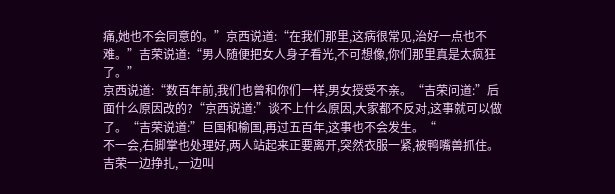痛,她也不会同意的。”京西说道:“在我们那里,这病很常见,治好一点也不难。”吉荣说道:“男人随便把女人身子看光,不可想像,你们那里真是太疯狂了。”
京西说道:“数百年前,我们也曾和你们一样,男女授受不亲。“吉荣问道:”后面什么原因改的?“京西说道:”谈不上什么原因,大家都不反对,这事就可以做了。“吉荣说道:”巨国和榆国,再过五百年,这事也不会发生。“
不一会,右脚掌也处理好,两人站起来正要离开,突然衣服一紧,被鸭嘴兽抓住。吉荣一边挣扎,一边叫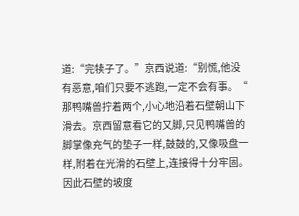道:“完犊子了。”京西说道:“别慌,他没有恶意,咱们只要不逃跑,一定不会有事。“
那鸭嘴兽拧着两个,小心地沿着石壁朝山下滑去。京西留意看它的又脚,只见鸭嘴兽的脚掌像充气的垫子一样,鼓鼓的,又像吸盘一样,附着在光滑的石壁上,连接得十分牢固。因此石壁的坡度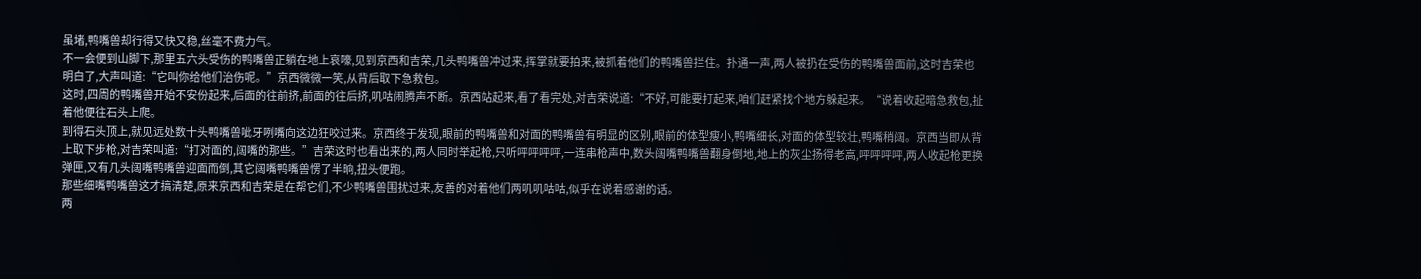虽堵,鸭嘴兽却行得又快又稳,丝毫不费力气。
不一会便到山脚下,那里五六头受伤的鸭嘴兽正躺在地上哀嚎,见到京西和吉荣,几头鸭嘴兽冲过来,挥掌就要拍来,被抓着他们的鸭嘴兽拦住。扑通一声,两人被扔在受伤的鸭嘴兽面前,这时吉荣也明白了,大声叫道:“它叫你给他们治伤呢。”京西微微一笑,从背后取下急救包。
这时,四周的鸭嘴兽开始不安份起来,后面的往前挤,前面的往后挤,叽咕闹腾声不断。京西站起来,看了看完处,对吉荣说道:“不好,可能要打起来,咱们赶紧找个地方躲起来。“说着收起暗急救包,扯着他便往石头上爬。
到得石头顶上,就见远处数十头鸭嘴兽呲牙咧嘴向这边狂咬过来。京西终于发现,眼前的鸭嘴兽和对面的鸭嘴兽有明显的区别,眼前的体型瘦小,鸭嘴细长,对面的体型较壮,鸭嘴稍阔。京西当即从背上取下步枪,对吉荣叫道:“打对面的,阔嘴的那些。”吉荣这时也看出来的,两人同时举起枪,只听呯呯呯呯,一连串枪声中,数头阔嘴鸭嘴兽翻身倒地,地上的灰尘扬得老高,呯呯呯呯,两人收起枪更换弹匣,又有几头阔嘴鸭嘴兽迎面而倒,其它阔嘴鸭嘴兽愣了半晌,扭头便跑。
那些细嘴鸭嘴兽这才搞清楚,原来京西和吉荣是在帮它们,不少鸭嘴兽围扰过来,友善的对着他们两叽叽咕咕,似乎在说着感谢的话。
两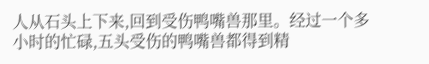人从石头上下来,回到受伤鸭嘴兽那里。经过一个多小时的忙碌,五头受伤的鸭嘴兽都得到精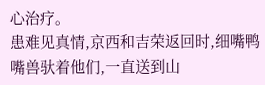心治疗。
患难见真情,京西和吉荣返回时,细嘴鸭嘴兽驮着他们,一直送到山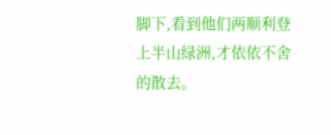脚下,看到他们两顺利登上半山绿洲,才依依不舍的散去。